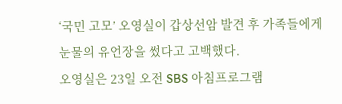‘국민 고모’ 오영실이 갑상선암 발견 후 가족들에게 눈물의 유언장을 썼다고 고백했다.
오영실은 23일 오전 SBS 아침프로그램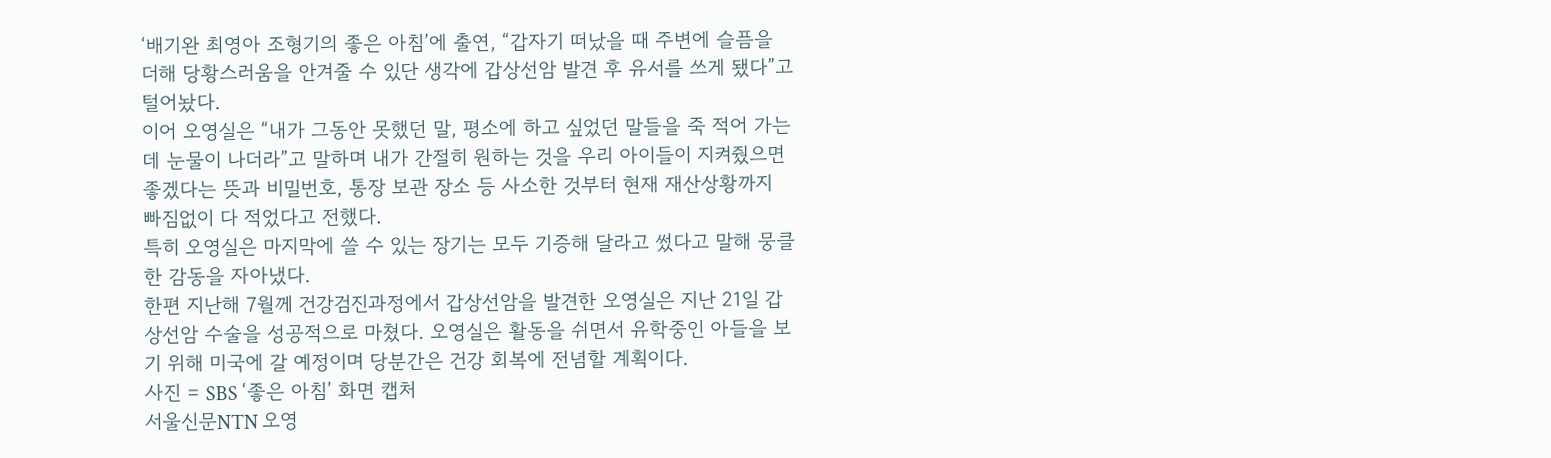‘배기완 최영아 조형기의 좋은 아침’에 출연, “갑자기 떠났을 때 주변에 슬픔을 더해 당황스러움을 안겨줄 수 있단 생각에 갑상선암 발견 후 유서를 쓰게 됐다”고 털어놨다.
이어 오영실은 “내가 그동안 못했던 말, 평소에 하고 싶었던 말들을 죽 적어 가는데 눈물이 나더라”고 말하며 내가 간절히 원하는 것을 우리 아이들이 지켜줬으면 좋겠다는 뜻과 비밀번호, 통장 보관 장소 등 사소한 것부터 현재 재산상황까지 빠짐없이 다 적었다고 전했다.
특히 오영실은 마지막에 쓸 수 있는 장기는 모두 기증해 달라고 썼다고 말해 뭉클한 감동을 자아냈다.
한편 지난해 7월께 건강검진과정에서 갑상선암을 발견한 오영실은 지난 21일 갑상선암 수술을 성공적으로 마쳤다. 오영실은 활동을 쉬면서 유학중인 아들을 보기 위해 미국에 갈 예정이며 당분간은 건강 회복에 전념할 계획이다.
사진 = SBS ‘좋은 아침’ 화면 캡처
서울신문NTN 오영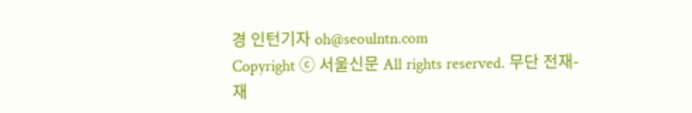경 인턴기자 oh@seoulntn.com
Copyright ⓒ 서울신문 All rights reserved. 무단 전재-재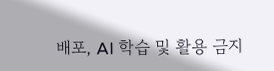배포, AI 학습 및 활용 금지